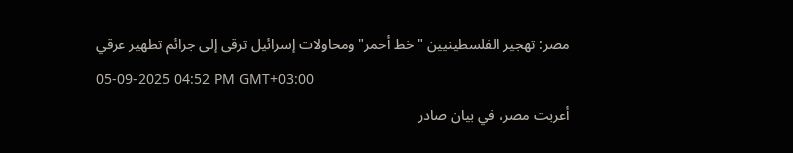مصر: تهجير الفلسطينيين "خط أحمر" ومحاولات إسرائيل ترقى إلى جرائم تطهير عرقي
05-09-2025 04:52 PM GMT+03:00
أعربت مصر، في بيان صادر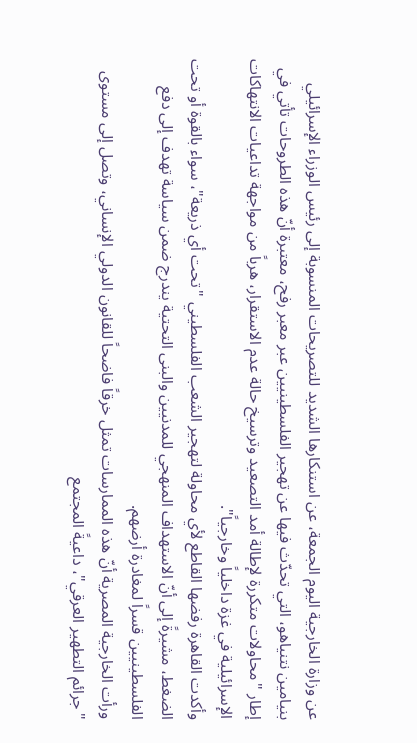عن وزارة الخارجية اليوم الجمعة، عن استنكارها الشديد للتصريحات المنسوبة إلى رئيس الوزراء الإسرائيلي بنيامين نتنياهو، التي تحدّث فيها عن تهجير الفلسطينيين عبر معبر رفح، معتبرة أنّ هذه الطروحات تأتي في إطار "محاولات متكررة لإطالة أمد التصعيد وترسيخ حالة عدم الاستقرار، هرباً من مواجهة تداعيات الانتهاكات الإسرائيلية في غزة داخلياً وخارجياً".
وأكدت القاهرة رفضها القاطع لأي محاولة لتهجير الشعب الفلسطيني "تحت أي ذريعة"، سواء بالقوة أو تحت الضغط، مشيرةً إلى أنّ الاستهداف المنهجي للمدنيين والبنى التحتية يندرج ضمن سياسة تهدف إلى دفع الفلسطينيين قسراً لمغادرة أرضهم.
ورأت الخارجية المصرية أنّ هذه الممارسات تمثل خرقاً فاضحاً للقانون الدولي الإنساني، وتصل إلى مستوى "جرائم التطهير العرقي"، داعيةً المجتمع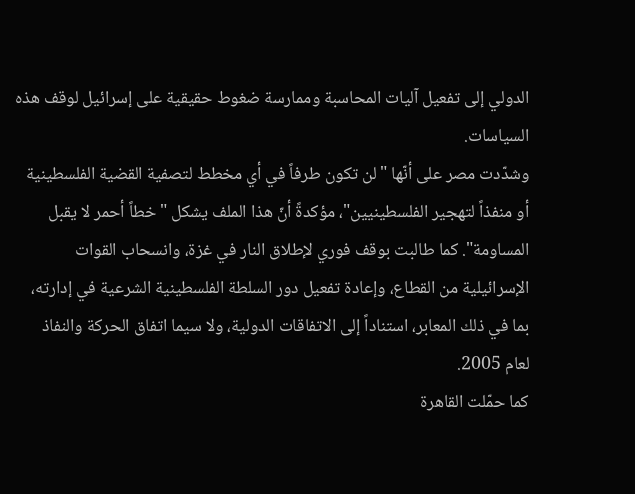الدولي إلى تفعيل آليات المحاسبة وممارسة ضغوط حقيقية على إسرائيل لوقف هذه السياسات.
وشدّدت مصر على أنّها "لن تكون طرفاً في أي مخطط لتصفية القضية الفلسطينية أو منفذاً لتهجير الفلسطينيين"، مؤكدةً أنّ هذا الملف يشكل "خطاً أحمر لا يقبل المساومة". كما طالبت بوقف فوري لإطلاق النار في غزة، وانسحاب القوات الإسرائيلية من القطاع، وإعادة تفعيل دور السلطة الفلسطينية الشرعية في إدارته، بما في ذلك المعابر، استناداً إلى الاتفاقات الدولية، ولا سيما اتفاق الحركة والنفاذ لعام 2005.
كما حمّلت القاهرة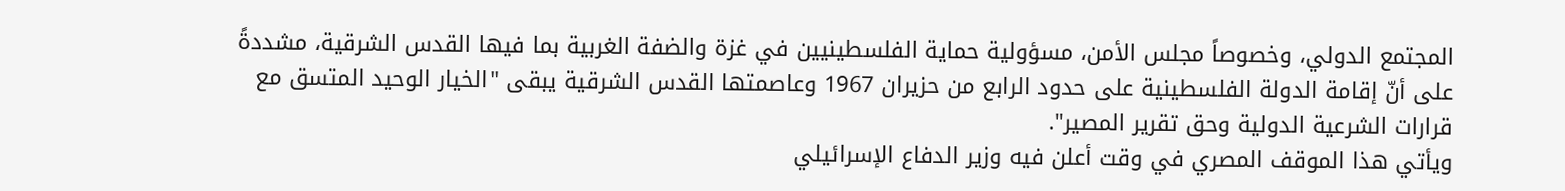المجتمع الدولي، وخصوصاً مجلس الأمن، مسؤولية حماية الفلسطينيين في غزة والضفة الغربية بما فيها القدس الشرقية، مشددةً على أنّ إقامة الدولة الفلسطينية على حدود الرابع من حزيران 1967 وعاصمتها القدس الشرقية يبقى "الخيار الوحيد المتسق مع قرارات الشرعية الدولية وحق تقرير المصير".
ويأتي هذا الموقف المصري في وقت أعلن فيه وزير الدفاع الإسرائيلي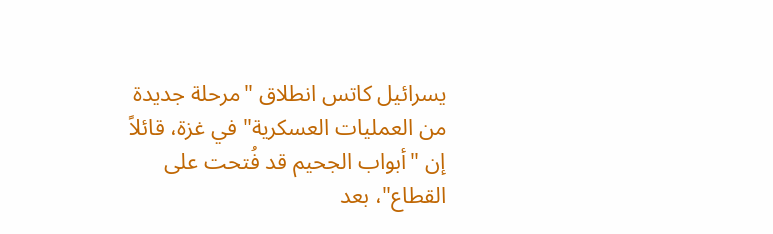يسرائيل كاتس انطلاق "مرحلة جديدة من العمليات العسكرية" في غزة، قائلاً إن "أبواب الجحيم قد فُتحت على القطاع"، بعد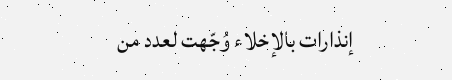إنذارات بالإخلاء وُجّهت لعدد من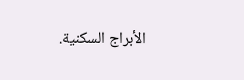الأبراج السكنية.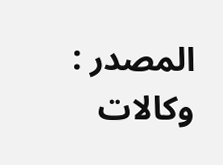المصدر : وكالات